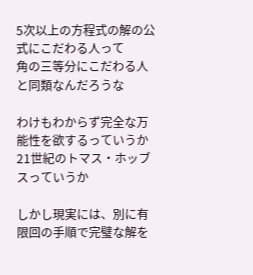5次以上の方程式の解の公式にこだわる人って
角の三等分にこだわる人と同類なんだろうな

わけもわからず完全な万能性を欲するっていうか
21世紀のトマス・ホッブスっていうか

しかし現実には、別に有限回の手順で完璧な解を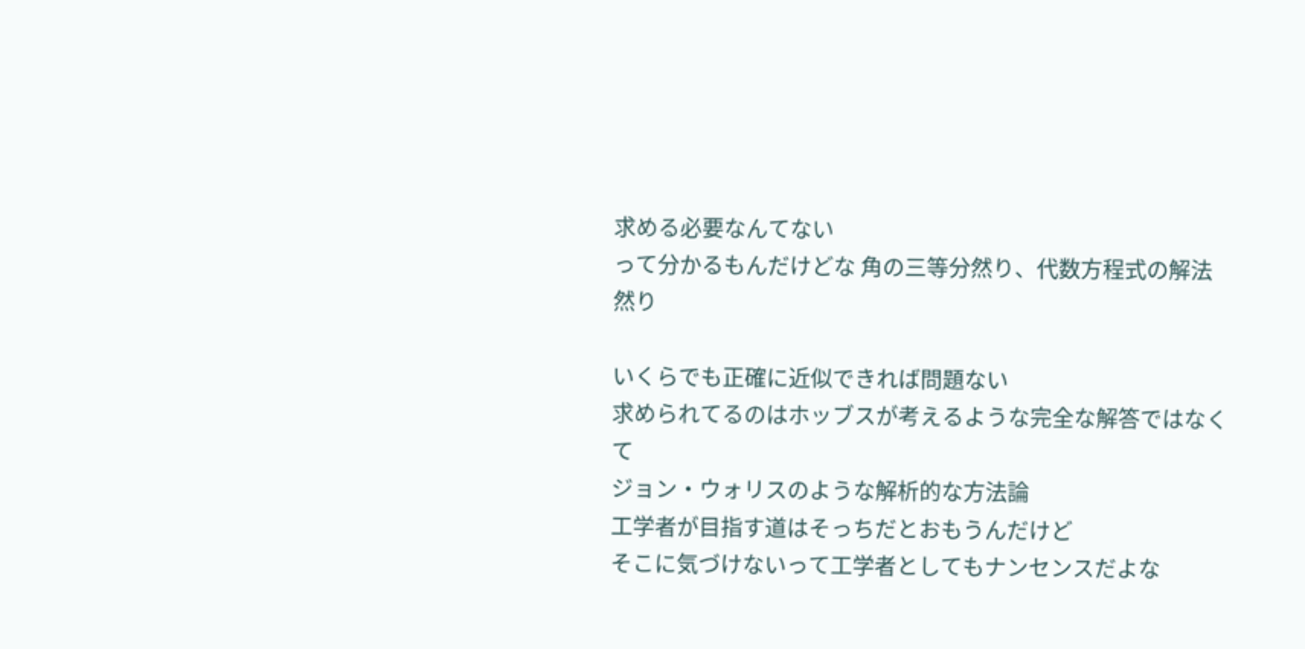求める必要なんてない
って分かるもんだけどな 角の三等分然り、代数方程式の解法然り

いくらでも正確に近似できれば問題ない
求められてるのはホッブスが考えるような完全な解答ではなくて
ジョン・ウォリスのような解析的な方法論
工学者が目指す道はそっちだとおもうんだけど
そこに気づけないって工学者としてもナンセンスだよな